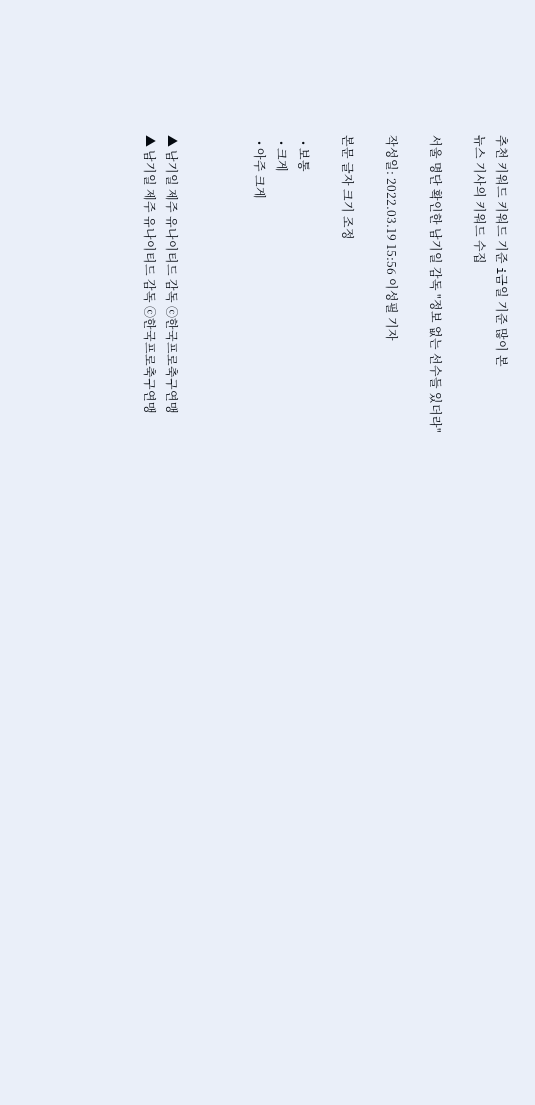추천 키워드 키워드 기준 i금일 기준 많이 본
뉴스 기사의 키워드 수집

서울 명단 확인한 남기일 감독 "정보 없는 선수들 있더라"

작성일: 2022.03.19 15:56 이성필 기자

본문 글자 크기 조정

  • 보통
  • 크게
  • 아주 크게



▲ 남기일 제주 유나이티드 감독 ⓒ한국프로축구연맹
▲ 남기일 제주 유나이티드 감독 ⓒ한국프로축구연맹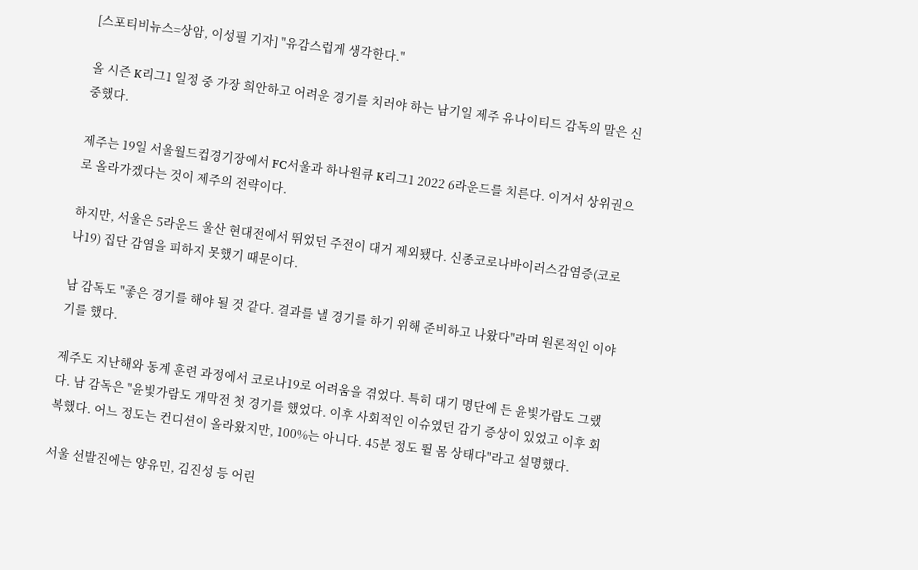[스포티비뉴스=상암, 이성필 기자] "유감스럽게 생각한다."

올 시즌 K리그1 일정 중 가장 희안하고 어려운 경기를 치러야 하는 남기일 제주 유나이티드 감독의 말은 신중했다.

제주는 19일 서울월드컵경기장에서 FC서울과 하나원큐 K리그1 2022 6라운드를 치른다. 이겨서 상위권으로 올라가겠다는 것이 제주의 전략이다.

하지만, 서울은 5라운드 울산 현대전에서 뛰었던 주전이 대거 제외됐다. 신종코로나바이러스감염증(코로나19) 집단 감염을 피하지 못했기 때문이다.

남 감독도 "좋은 경기를 해야 될 것 같다. 결과를 낼 경기를 하기 위해 준비하고 나왔다"라며 원론적인 이야기를 했다.

제주도 지난해와 동계 훈련 과정에서 코로나19로 어려움을 겪었다. 특히 대기 명단에 든 윤빛가람도 그랬다. 남 감독은 "윤빛가람도 개막전 첫 경기를 했었다. 이후 사회적인 이슈였던 감기 증상이 있었고 이후 회복했다. 어느 정도는 컨디션이 올라왔지만, 100%는 아니다. 45분 정도 뛸 몸 상태다"라고 설명했다.

서울 선발진에는 양유민, 김진성 등 어린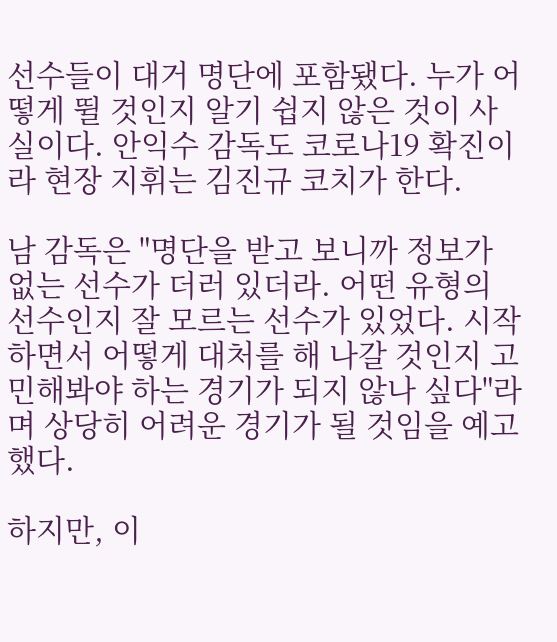선수들이 대거 명단에 포함됐다. 누가 어떻게 뛸 것인지 알기 쉽지 않은 것이 사실이다. 안익수 감독도 코로나19 확진이라 현장 지휘는 김진규 코치가 한다.

남 감독은 "명단을 받고 보니까 정보가 없는 선수가 더러 있더라. 어떤 유형의 선수인지 잘 모르는 선수가 있었다. 시작하면서 어떻게 대처를 해 나갈 것인지 고민해봐야 하는 경기가 되지 않나 싶다"라며 상당히 어려운 경기가 될 것임을 예고했다.

하지만, 이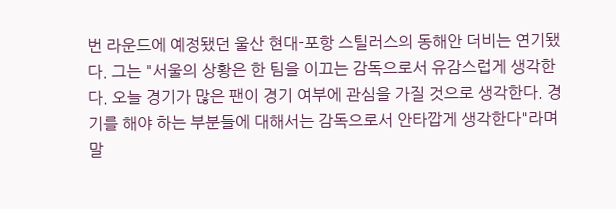번 라운드에 예정됐던 울산 현대-포항 스틸러스의 동해안 더비는 연기됐다. 그는 "서울의 상황은 한 팀을 이끄는 감독으로서 유감스럽게 생각한다. 오늘 경기가 많은 팬이 경기 여부에 관심을 가질 것으로 생각한다. 경기를 해야 하는 부분들에 대해서는 감독으로서 안타깝게 생각한다"라며 말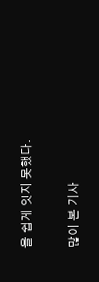을 쉽게 잇지 못했다.

많이 본 기사